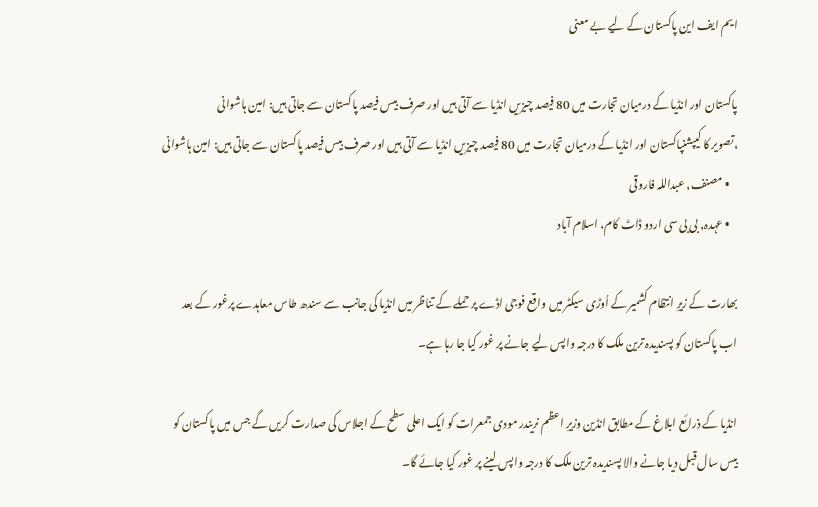ایم ایف این پاکستان کے لیے بے معنی

پاکستان اور انڈیا کے درمیان تجارت میں 80 فیصد چیزیں انڈیا سے آتی ہیں اور صرف بیس فیصد پاکستان سے جاتی ہیں: امین ہاشوانی
،تصویر کا کیپشنپاکستان اور انڈیا کے درمیان تجارت میں 80 فیصد چیزیں انڈیا سے آتی ہیں اور صرف بیس فیصد پاکستان سے جاتی ہیں: امین ہاشوانی
    • مصنف, عبداللہ فاروقی
    • عہدہ, بی بی سی اردو ڈاٹ کام، اسلام آباد

بھارت کے زیرِ انتظام کشمیر کے اُوڑی سیکٹر میں واقع فوجی اڈے پر حملے کے تناظر میں انڈیا کی جانب سے سندھ طاس معاہدے پرغور کے بعد اب پاکستان کو پسندیدہ ترین ملک کا درجہ واپس لیے جانے پر غور کیا جا رہا ہے۔

انڈیا کے ذرائع ابلاغ کے مطابق انڈین وزیرِ اعظم نریندر مودی جمعرات کو ایک اعلی سطح کے اجلاس کی صدارت کریں گے جس میں پاکستان کو بیس سال قبل دیا جانے والا پسندیدہ ترین ملک کا درجہ واپس لینے پر غور کیا جائے گا۔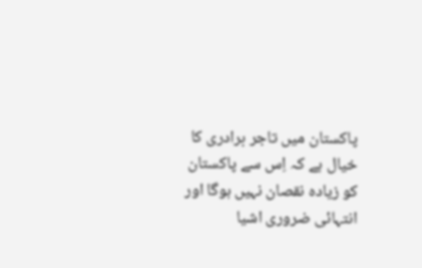پاکستان میں تاجر برادری کا خیال ہے کہ اِس سے پاکستان کو زیادہ نقصان نہیں ہوگا اور انتہائی ضروری اشیا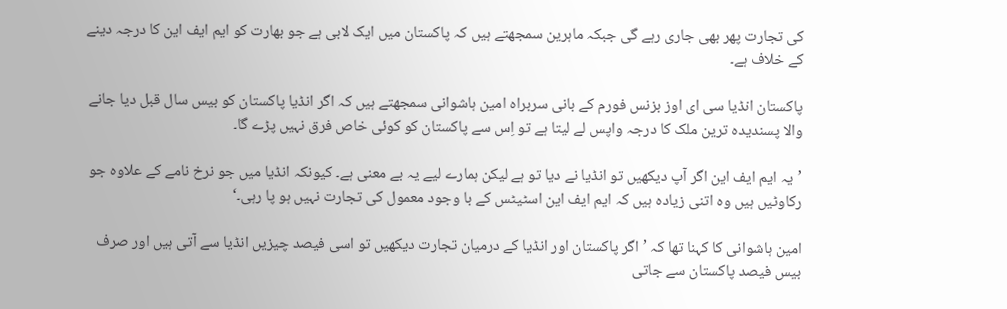کی تجارت پھر بھی جاری رہے گی جبکہ ماہرین سمجھتے ہیں کہ پاکستان میں ایک لابی ہے جو بھارت کو ایم ایف این کا درجہ دینے کے خلاف ہے۔

پاکستان انڈیا سی ای اوز بزنس فورم کے بانی سربراہ امین ہاشوانی سمجھتے ہیں کہ اگر انڈیا پاکستان کو بیس سال قبل دیا جانے والا پسندیدہ ترین ملک کا درجہ واپس لے لیتا ہے تو اِس سے پاکستان کو کوئی خاص فرق نہیں پڑے گا۔

’یہ ایم ایف این اگر آپ دیکھیں تو انڈیا نے دیا تو ہے لیکن ہمارے لیے یہ بے معنی ہے۔ کیونکہ انڈیا میں جو نرخ نامے کے علاوہ جو رکاوٹیں ہیں وہ اتنی زیادہ ہیں کہ ایم ایف این اسٹیٹس کے با وجود معمول کی تجارت نہیں ہو پا رہی۔‘

امین ہاشوانی کا کہنا تھا کہ ’اگر پاکستان اور انڈیا کے درمیان تجارت دیکھیں تو اسی فیصد چیزیں انڈیا سے آتی ہیں اور صرف بیس فیصد پاکستان سے جاتی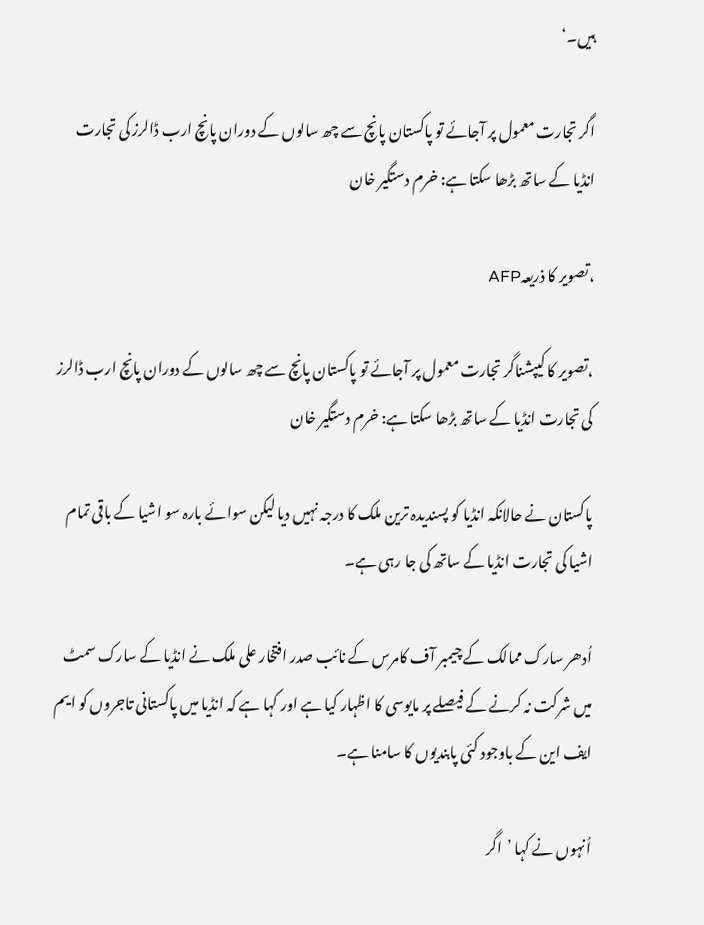ہیں۔‘

اگر تجارت معمول پر آجائے تو پاکستان پانچ سے چھ سالوں کے دوران پانچ ارب ڈالرز کی تجارت انڈیا کے ساتھ بڑھا سکتا ہے: خرم دستگیر خان

،تصویر کا ذریعہAFP

،تصویر کا کیپشناگر تجارت معمول پر آجائے تو پاکستان پانچ سے چھ سالوں کے دوران پانچ ارب ڈالرز کی تجارت انڈیا کے ساتھ بڑھا سکتا ہے: خرم دستگیر خان

پاکستان نے حالانکہ انڈیا کو پسندیدہ ترین ملک کا درجہ نہیں دیا لیکن سوائے بارہ سو اشیا کے باقی تمام اشیا کی تجارت انڈیا کے ساتھ کی جا رہی ہے۔

اُدھر سارک ممالک کے چیمبر آف کامرس کے نائب صدر افتخار علی ملک نے انڈیا کے سارک سمٹ میں شرکت نہ کرنے کے فیصلے پر مایوسی کا اظہار کیا ہے اور کہا ہے کہ انڈیا میں پاکستانی تاجروں کو ایم ایف این کے باوجود کئی پابندیوں کا سامنا ہے۔

اُنہوں نے کہا ’اگر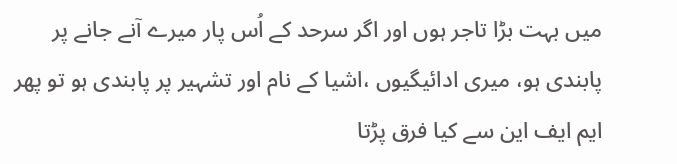میں بہت بڑا تاجر ہوں اور اگر سرحد کے اُس پار میرے آنے جانے پر پابندی ہو، میری ادائیگیوں ،اشیا کے نام اور تشہیر پر پابندی ہو تو پھر ایم ایف این سے کیا فرق پڑتا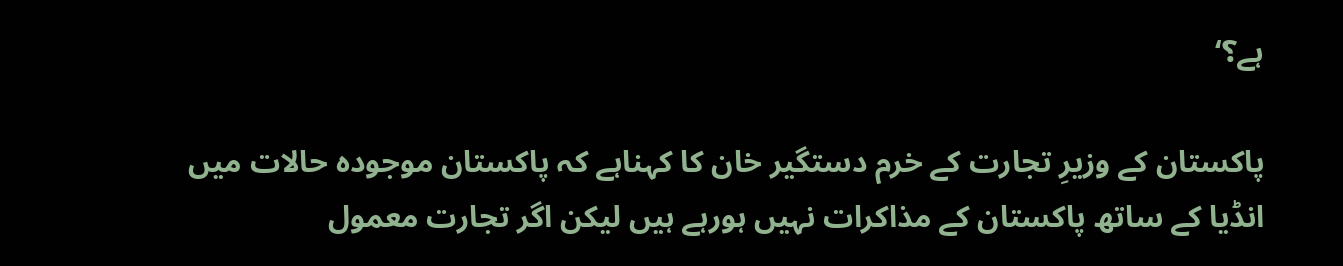ہے؟‘

پاکستان کے وزیرِ تجارت کے خرم دستگیر خان کا کہناہے کہ پاکستان موجودہ حالات میں انڈیا کے ساتھ پاکستان کے مذاکرات نہیں ہورہے ہیں لیکن اگر تجارت معمول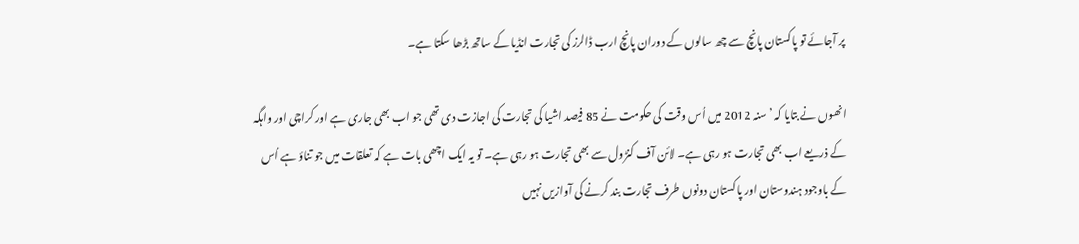پر آجائے تو پاکستان پانچ سے چھ سالوں کے دوران پانچ ارب ڈالرز کی تجارت انڈیا کے ساتھ بڑھا سکتا ہے۔

انھوں نے بتایا کہ ’سنہ 2012 میں اُس وقت کی حکومت نے 85 فیصد اشیا کی تجارت کی اجازت دی تھی جو اب بھی جاری ہے اور کراچی اور واہگہ کے ذریعے اب بھی تجارت ہو رہی ہے۔ لائن آف کنڑول سے بھی تجارت ہو رہی ہے۔ تو یہ ایک اچھی بات ہے کہ تعلقات میں جو تناؤ ہے اُس کے باوجود ہندوستان اور پاکستان دونوں طرف تجارت بند کرنے کی آوازیں نہیں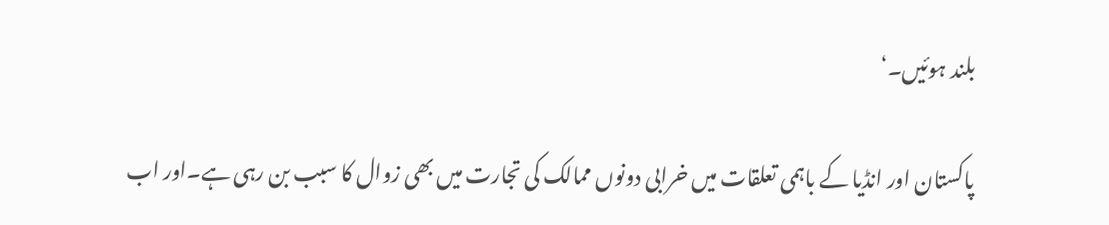بلند ہوئیں۔‘

پاکستان اور انڈیا کے باہمی تعلقات میں خرابی دونوں ممالک کی تجارت میں بھی زوال کا سبب بن رہی ہے۔اور اب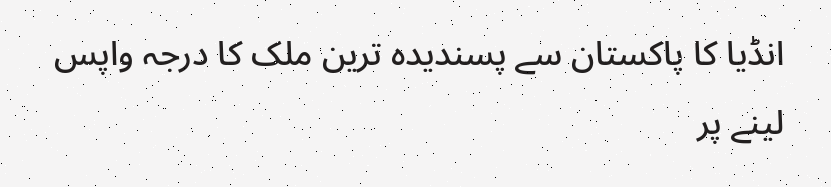انڈیا کا پاکستان سے پسندیدہ ترین ملک کا درجہ واپس لینے پر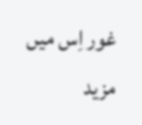غور اِس میں مزید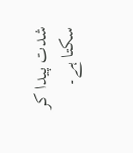شدت پیدا کر سکتا ہے۔